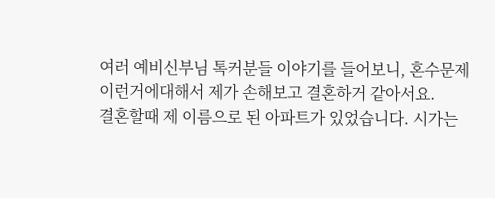여러 예비신부님 톡커분들 이야기를 들어보니, 혼수문제 이런거에대해서 제가 손해보고 결혼하거 같아서요.
결혼할때 제 이름으로 된 아파트가 있었습니다. 시가는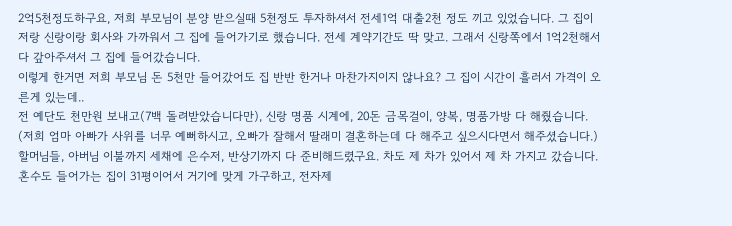2억5천정도하구요, 저희 부모님이 분양 받으실때 5천정도 투자하셔서 전세1억 대출2천 정도 끼고 있었습니다. 그 집이 저랑 신랑이랑 회사와 가까워서 그 집에 들어가기로 했습니다. 전세 계약기간도 딱 맞고. 그래서 신랑쪽에서 1억2천해서 다 갚아주셔서 그 집에 들어갔습니다.
이렇게 한거면 저희 부모님 돈 5천만 들어갔어도 집 반반 한거나 마찬가지이지 않나요? 그 집이 시간이 흘러서 가격이 오른게 있는데..
전 예단도 천만원 보내고(7백 돌려받았습니다만), 신랑 명품 시계에, 20돈 금목걸이, 양복, 명품가방 다 해줬습니다. (저희 엄마 아빠가 사위를 너무 예뻐하시고, 오빠가 잘해서 딸래미 결혼하는데 다 해주고 싶으시다면서 해주셨습니다.) 할머님들, 아버님 이불까지 세채에 은수저, 반상기까지 다 준비해드렸구요. 차도 제 차가 있어서 제 차 가지고 갔습니다.
혼수도 들어가는 집이 31평이어서 거기에 맞게 가구하고, 전자제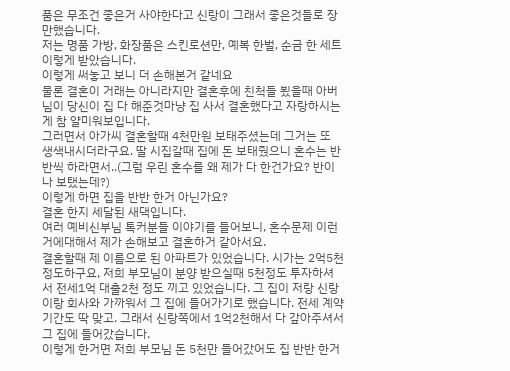품은 무조건 좋은거 사야한다고 신랑이 그래서 좋은것들로 장만했습니다.
저는 명품 가방, 화장품은 스킨로션만, 예복 한벌, 순금 한 세트 이렇게 받았습니다.
이렇게 써놓고 보니 더 손해본거 같네요
물론 결혼이 거래는 아니라지만 결혼후에 친척들 뵜을때 아버님이 당신이 집 다 해준것마냥 집 사서 결혼했다고 자랑하시는 게 참 얄미워보입니다.
그러면서 아가씨 결혼할때 4천만원 보태주셨는데 그거는 또 생색내시더라구요. 딸 시집갈때 집에 돈 보태줬으니 혼수는 반반씩 하라면서..(그럼 우린 혼수를 왜 제가 다 한건가요? 반이나 보탰는데?)
이렇게 하면 집을 반반 한거 아닌가요?
결혼 한지 세달된 새댁입니다.
여러 예비신부님 톡커분들 이야기를 들어보니, 혼수문제 이런거에대해서 제가 손해보고 결혼하거 같아서요.
결혼할때 제 이름으로 된 아파트가 있었습니다. 시가는 2억5천정도하구요, 저희 부모님이 분양 받으실때 5천정도 투자하셔서 전세1억 대출2천 정도 끼고 있었습니다. 그 집이 저랑 신랑이랑 회사와 가까워서 그 집에 들어가기로 했습니다. 전세 계약기간도 딱 맞고. 그래서 신랑쪽에서 1억2천해서 다 갚아주셔서 그 집에 들어갔습니다.
이렇게 한거면 저희 부모님 돈 5천만 들어갔어도 집 반반 한거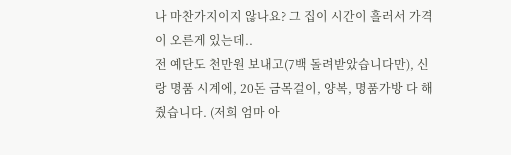나 마찬가지이지 않나요? 그 집이 시간이 흘러서 가격이 오른게 있는데..
전 예단도 천만원 보내고(7백 돌려받았습니다만), 신랑 명품 시계에, 20돈 금목걸이, 양복, 명품가방 다 해줬습니다. (저희 엄마 아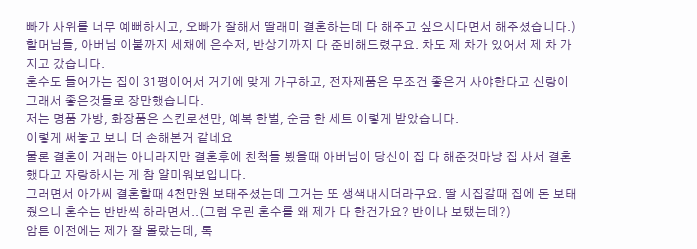빠가 사위를 너무 예뻐하시고, 오빠가 잘해서 딸래미 결혼하는데 다 해주고 싶으시다면서 해주셨습니다.) 할머님들, 아버님 이불까지 세채에 은수저, 반상기까지 다 준비해드렸구요. 차도 제 차가 있어서 제 차 가지고 갔습니다.
혼수도 들어가는 집이 31평이어서 거기에 맞게 가구하고, 전자제품은 무조건 좋은거 사야한다고 신랑이 그래서 좋은것들로 장만했습니다.
저는 명품 가방, 화장품은 스킨로션만, 예복 한벌, 순금 한 세트 이렇게 받았습니다.
이렇게 써놓고 보니 더 손해본거 같네요
물론 결혼이 거래는 아니라지만 결혼후에 친척들 뵜을때 아버님이 당신이 집 다 해준것마냥 집 사서 결혼했다고 자랑하시는 게 참 얄미워보입니다.
그러면서 아가씨 결혼할때 4천만원 보태주셨는데 그거는 또 생색내시더라구요. 딸 시집갈때 집에 돈 보태줬으니 혼수는 반반씩 하라면서..(그럼 우린 혼수를 왜 제가 다 한건가요? 반이나 보탰는데?)
암튼 이전에는 제가 잘 몰랐는데, 톡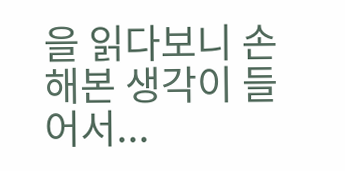을 읽다보니 손해본 생각이 들어서...